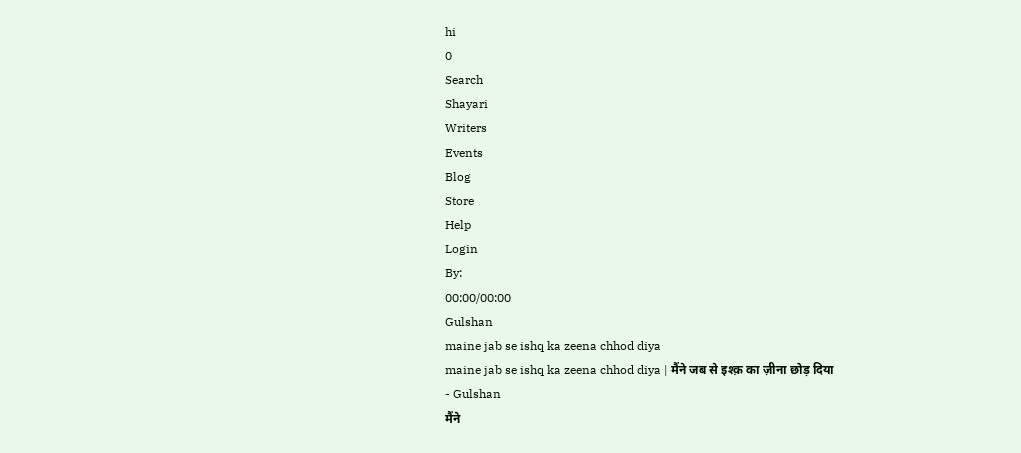hi
0
Search
Shayari
Writers
Events
Blog
Store
Help
Login
By:
00:00/00:00
Gulshan
maine jab se ishq ka zeena chhod diya
maine jab se ishq ka zeena chhod diya | मैंने जब से इश्क़ का ज़ीना छोड़ दिया
- Gulshan
मैंने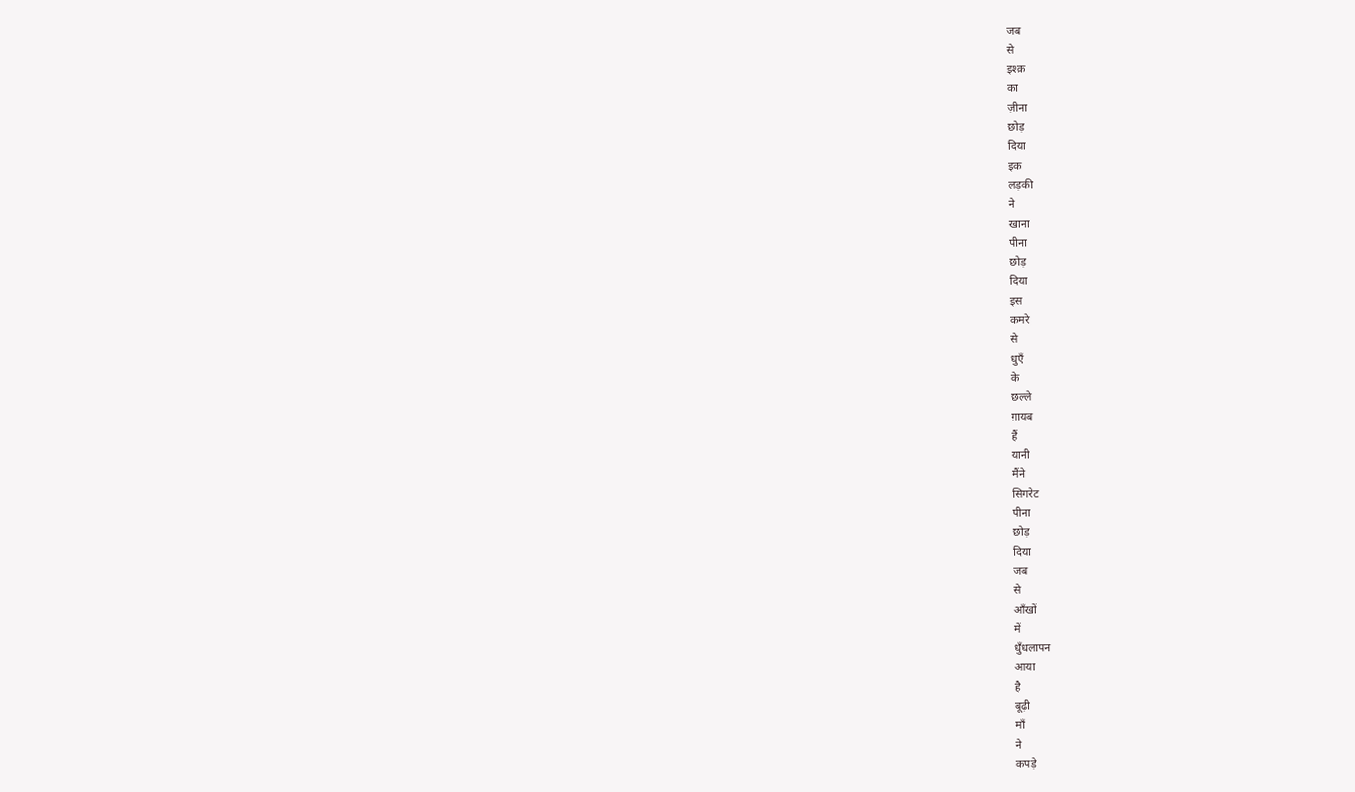जब
से
इश्क़
का
ज़ीना
छोड़
दिया
इक
लड़की
ने
खाना
पीना
छोड़
दिया
इस
कमरे
से
धुएँ
के
छल्ले
ग़ायब
हैं
यानी
मैंने
सिगरेट
पीना
छोड़
दिया
जब
से
आँखों
में
धुँधलापन
आया
है
बूढ़ी
माँ
ने
कपड़े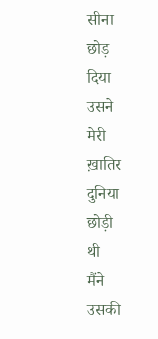सीना
छोड़
दिया
उसने
मेरी
ख़ातिर
दुनिया
छोड़ी
थी
मैंने
उसकी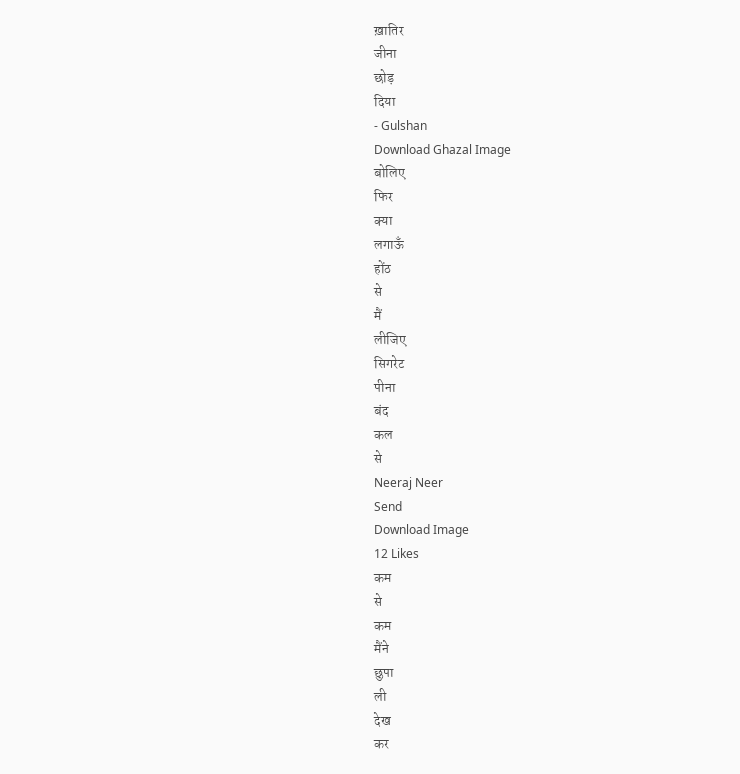ख़ातिर
जीना
छोड़
दिया
- Gulshan
Download Ghazal Image
बोलिए
फिर
क्या
लगाऊँ
होंठ
से
मैं
लीजिए
सिगरेट
पीना
बंद
कल
से
Neeraj Neer
Send
Download Image
12 Likes
कम
से
कम
मैंने
छुपा
ली
देख
कर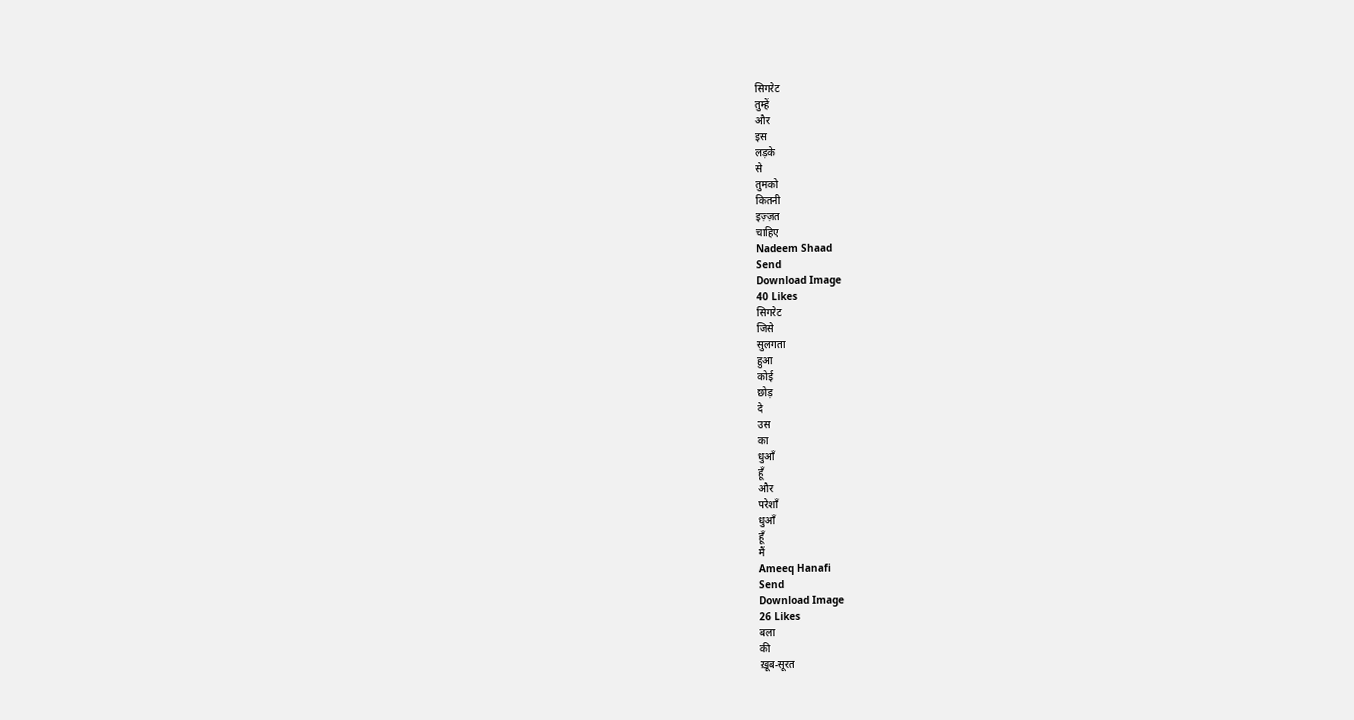सिगरेट
तुम्हें
और
इस
लड़के
से
तुमको
कितनी
इज़्ज़त
चाहिए
Nadeem Shaad
Send
Download Image
40 Likes
सिगरेट
जिसे
सुलगता
हुआ
कोई
छोड़
दे
उस
का
धुआँ
हूँ
और
परेशाँ
धुआँ
हूँ
मैं
Ameeq Hanafi
Send
Download Image
26 Likes
बला
की
ख़ूब-सूरत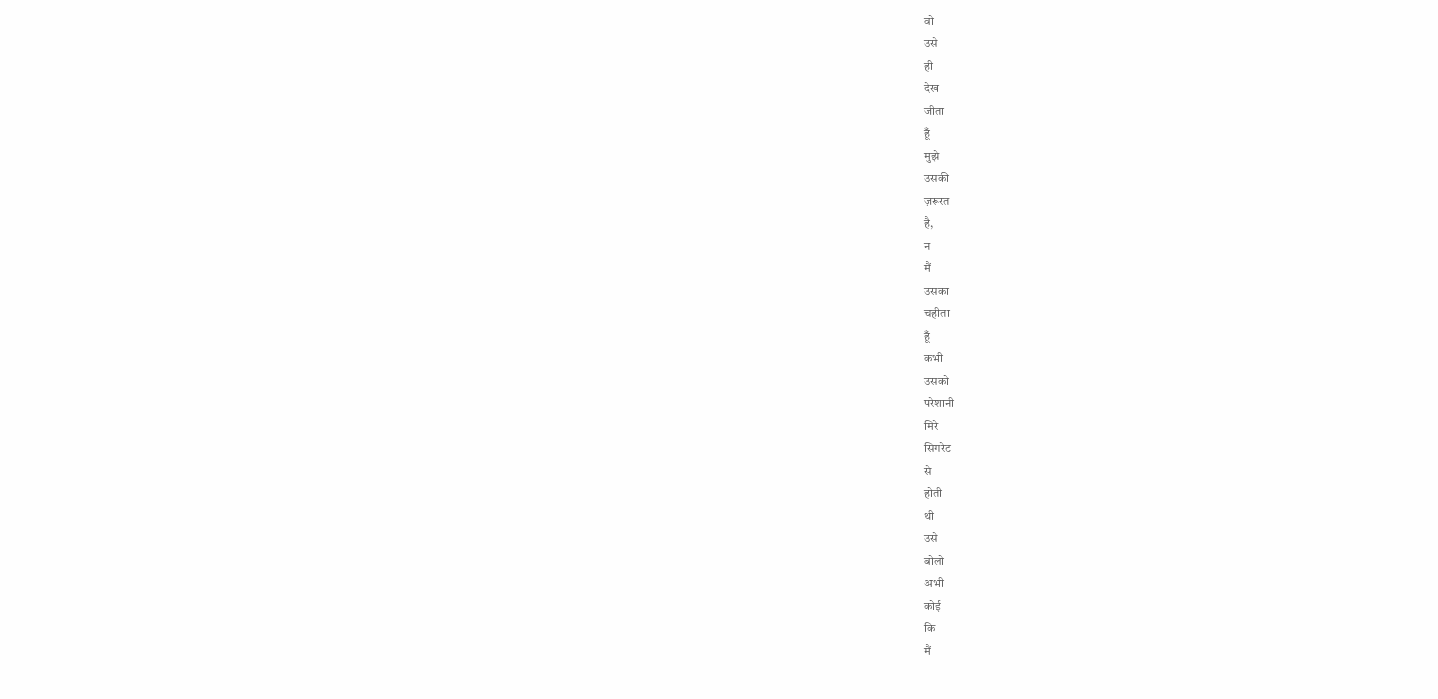वो
उसे
ही
देख
जीता
हूँ
मुझे
उसकी
ज़रूरत
है,
न
मैं
उसका
चहीता
हूँ
कभी
उसको
परेशानी
मिरे
सिगरेट
से
होती
थी
उसे
बोलो
अभी
कोई
कि
मैं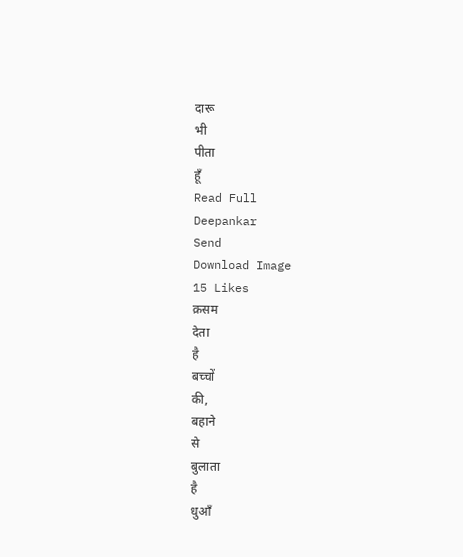दारू
भी
पीता
हूँ
Read Full
Deepankar
Send
Download Image
15 Likes
क़सम
देता
है
बच्चों
की,
बहाने
से
बुलाता
है
धुआँ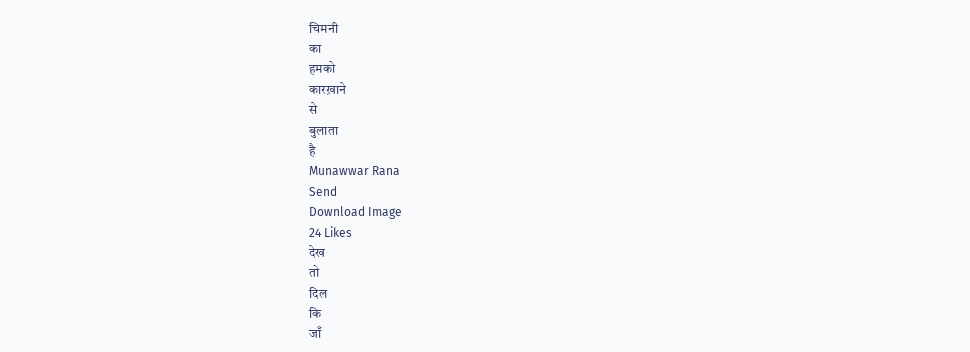चिमनी
का
हमको
कारख़ाने
से
बुलाता
है
Munawwar Rana
Send
Download Image
24 Likes
देख
तो
दिल
कि
जाँ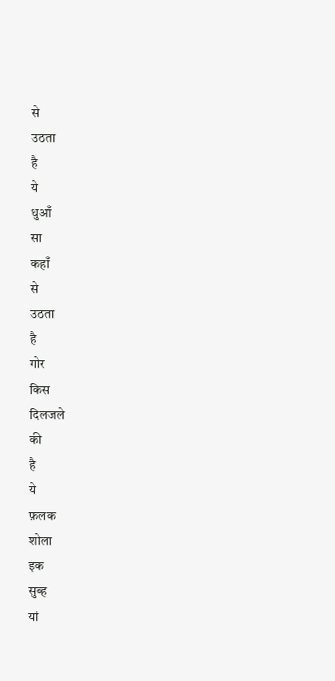से
उठता
है
ये
धुआँ
सा
कहाँ
से
उठता
है
गोर
किस
दिलजले
की
है
ये
फ़लक
शोला
इक
सुब्ह
यां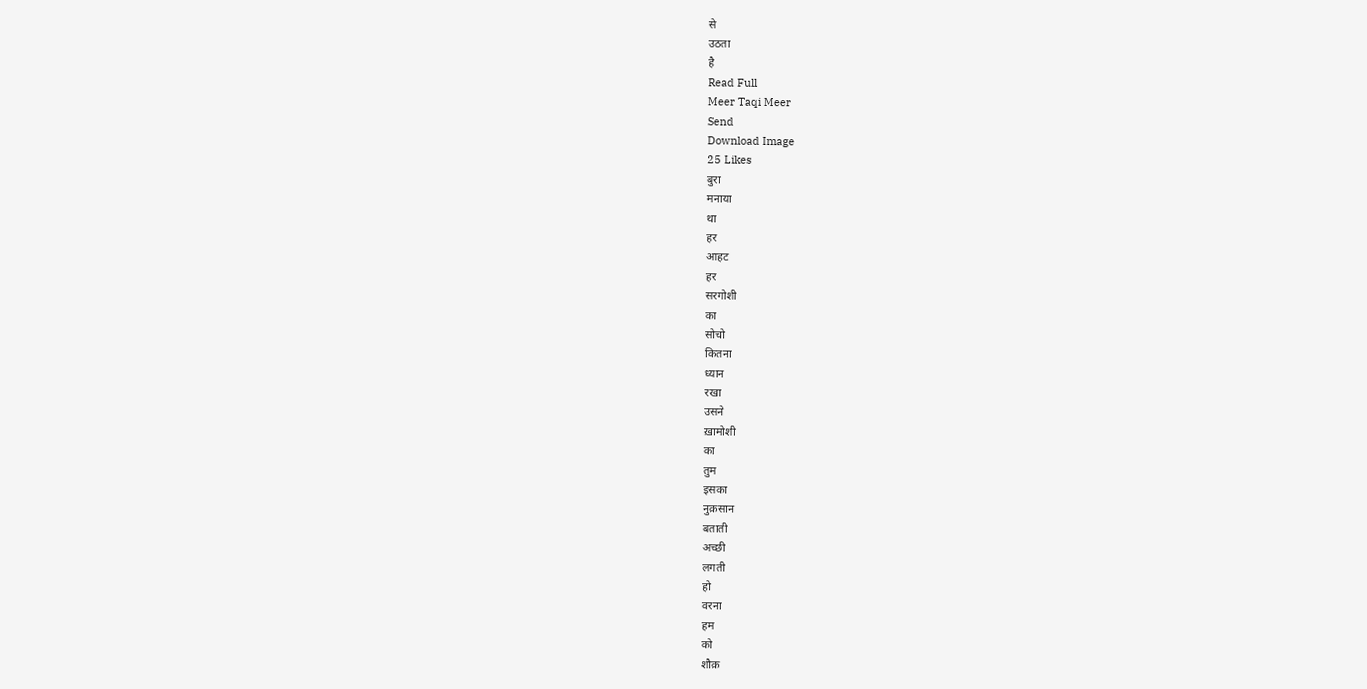से
उठता
है
Read Full
Meer Taqi Meer
Send
Download Image
25 Likes
बुरा
मनाया
था
हर
आहट
हर
सरगोशी
का
सोचो
कितना
ध्यान
रखा
उसने
ख़ामोशी
का
तुम
इसका
नुक़सान
बताती
अच्छी
लगती
हो
वरना
हम
को
शौक़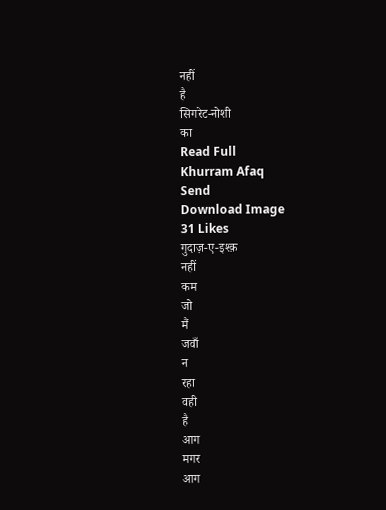नहीं
है
सिगरेट-नोशी
का
Read Full
Khurram Afaq
Send
Download Image
31 Likes
गुदाज़-ए-इश्क़
नहीं
कम
जो
मैं
जवाँ
न
रहा
वही
है
आग
मगर
आग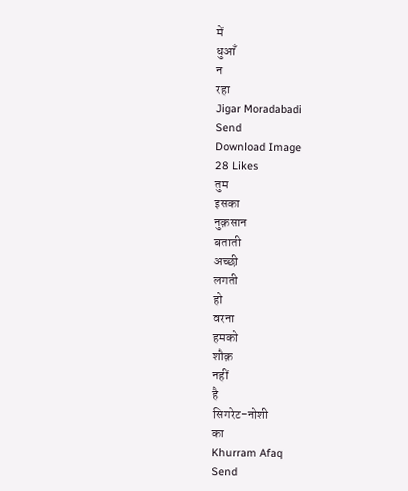में
धुआँ
न
रहा
Jigar Moradabadi
Send
Download Image
28 Likes
तुम
इसका
नुक़सान
बताती
अच्छी
लगती
हो
वरना
हमको
शौक़
नहीं
है
सिगरेट-नोशी
का
Khurram Afaq
Send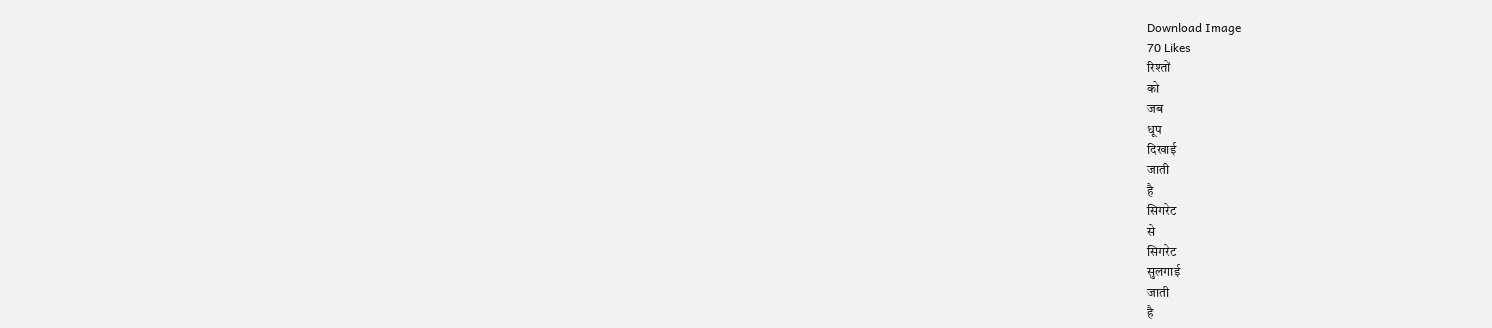Download Image
70 Likes
रिश्तों
को
जब
धूप
दिखाई
जाती
है
सिगरेट
से
सिगरेट
सुलगाई
जाती
है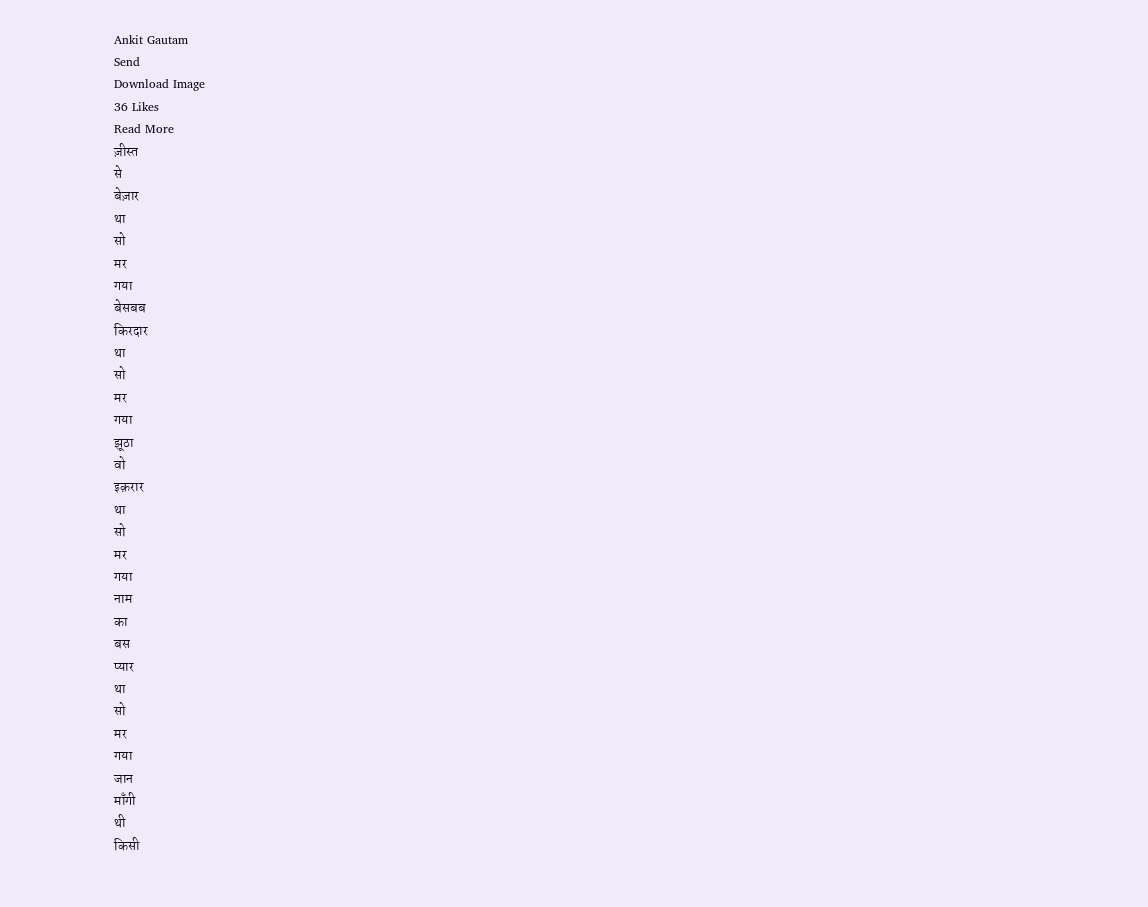Ankit Gautam
Send
Download Image
36 Likes
Read More
ज़ीस्त
से
बेज़ार
था
सो
मर
गया
बेसबब
किरदार
था
सो
मर
गया
झूठा
वो
इक़रार
था
सो
मर
गया
नाम
का
बस
प्यार
था
सो
मर
गया
जान
माँगी
थी
किसी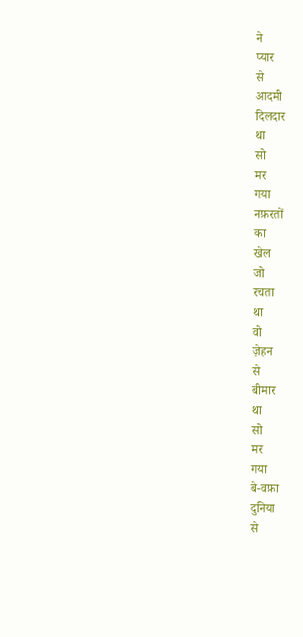ने
प्यार
से
आदमी
दिलदार
था
सो
मर
गया
नफ़रतों
का
खेल
जो
रचता
था
वो
ज़ेहन
से
बीमार
था
सो
मर
गया
बे-वफ़ा
दुनिया
से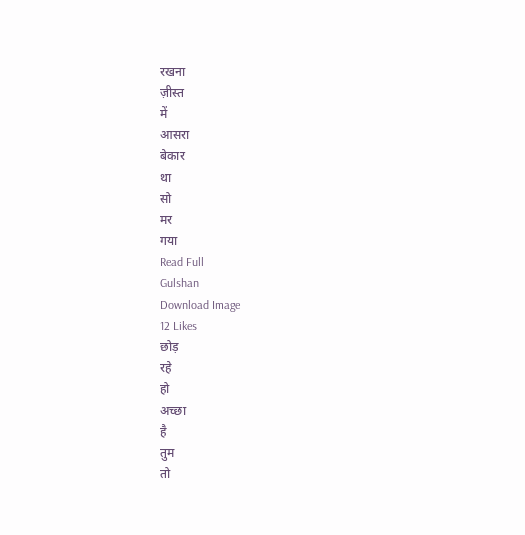रखना
ज़ीस्त
में
आसरा
बेकार
था
सो
मर
गया
Read Full
Gulshan
Download Image
12 Likes
छोड़
रहे
हो
अच्छा
है
तुम
तो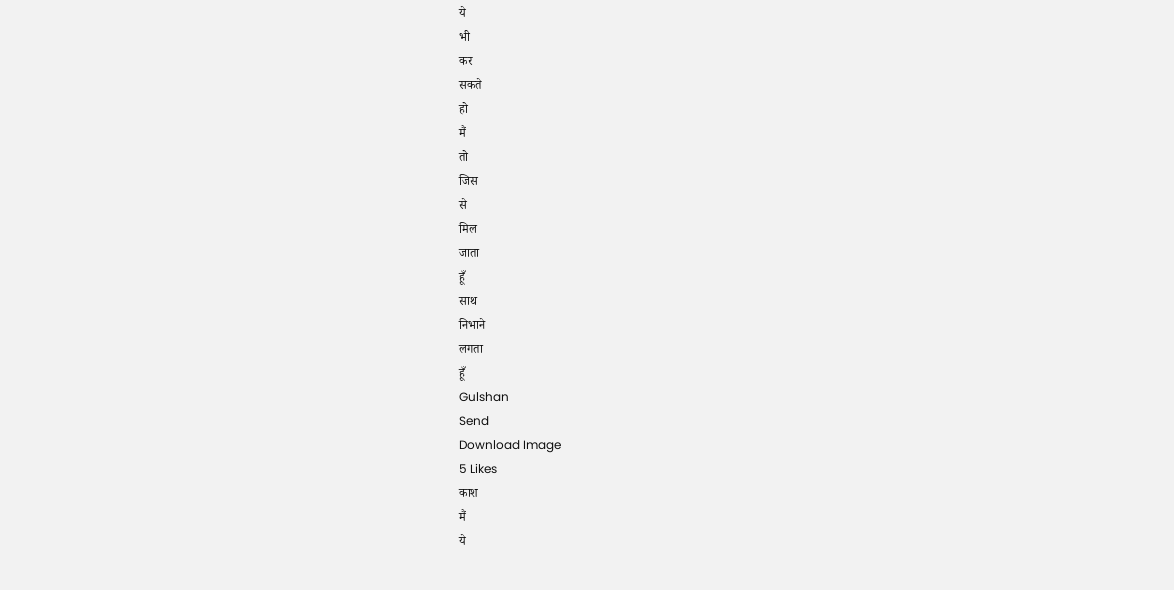ये
भी
कर
सकते
हो
मैं
तो
जिस
से
मिल
जाता
हूँ
साथ
निभाने
लगता
हूँ
Gulshan
Send
Download Image
5 Likes
काश
मैं
ये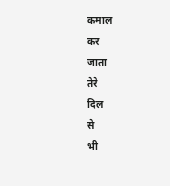कमाल
कर
जाता
तेरे
दिल
से
भी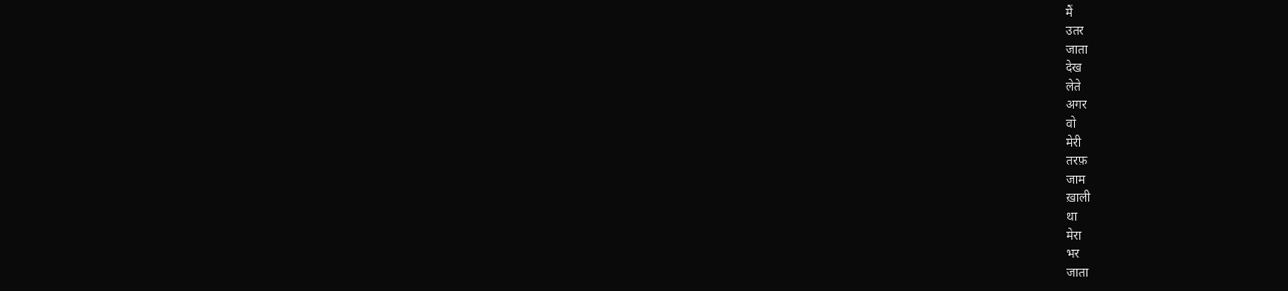मैं
उतर
जाता
देख
लेते
अगर
वो
मेरी
तरफ़
जाम
ख़ाली
था
मेरा
भर
जाता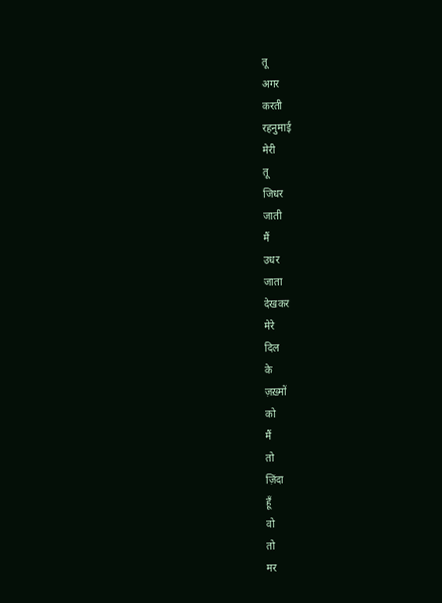तू
अगर
करती
रहनुमाई
मेरी
तू
जिधर
जाती
मैं
उधर
जाता
देखकर
मेरे
दिल
के
ज़ख़्मों
को
मैं
तो
ज़िंदा
हूँ
वो
तो
मर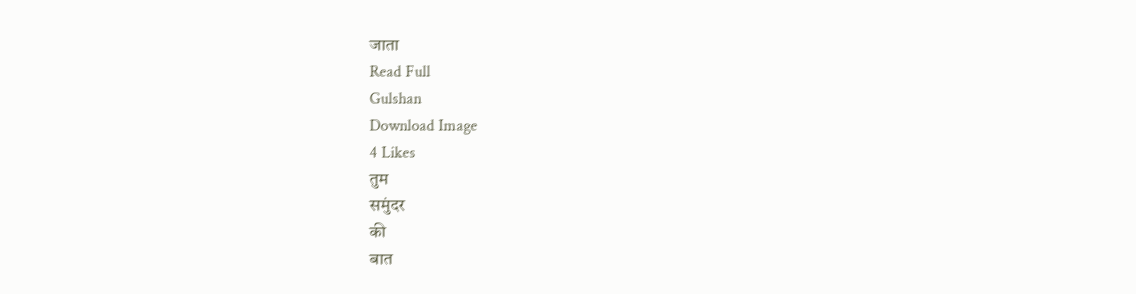जाता
Read Full
Gulshan
Download Image
4 Likes
तुम
समुंदर
की
बात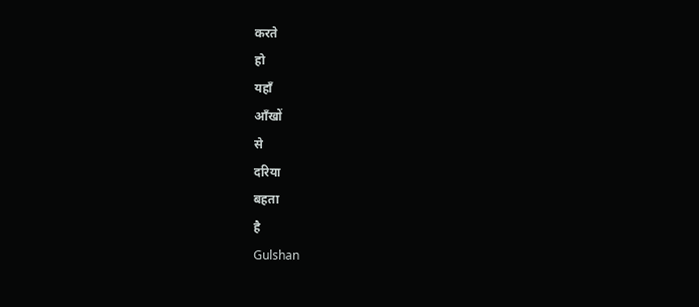करते
हो
यहाँ
आँखों
से
दरिया
बहता
है
Gulshan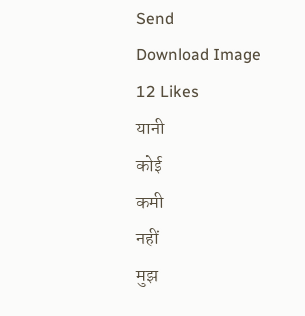Send
Download Image
12 Likes
यानी
कोई
कमी
नहीं
मुझ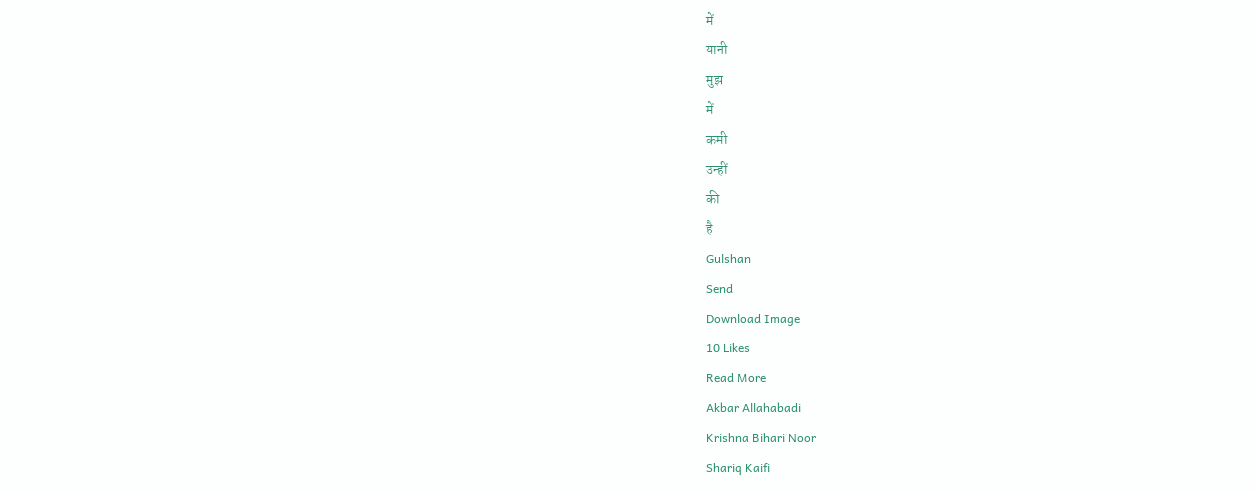में
यानी
मुझ
में
कमी
उन्हीं
की
है
Gulshan
Send
Download Image
10 Likes
Read More
Akbar Allahabadi
Krishna Bihari Noor
Shariq Kaifi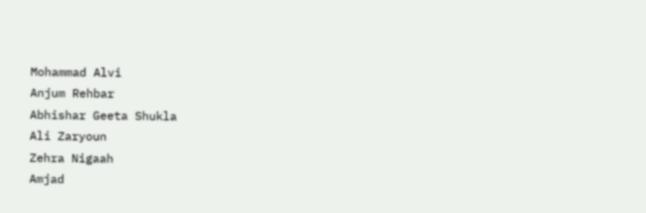Mohammad Alvi
Anjum Rehbar
Abhishar Geeta Shukla
Ali Zaryoun
Zehra Nigaah
Amjad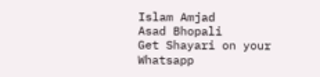Islam Amjad
Asad Bhopali
Get Shayari on your Whatsapp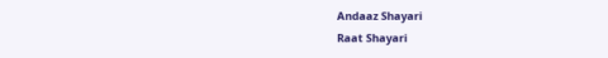Andaaz Shayari
Raat Shayari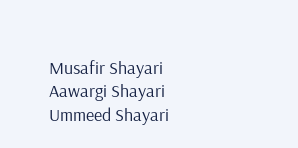Musafir Shayari
Aawargi Shayari
Ummeed Shayari